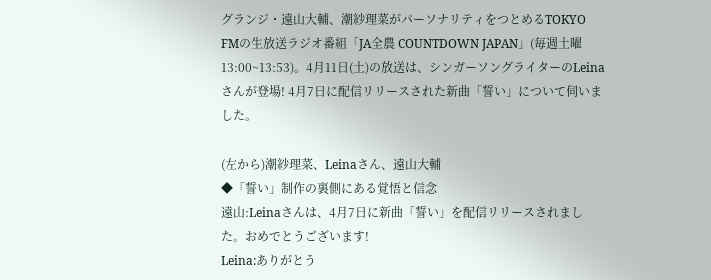グランジ・遠山大輔、潮紗理菜がパーソナリティをつとめるTOKYO FMの生放送ラジオ番組「JA全農 COUNTDOWN JAPAN」(毎週土曜 13:00~13:53)。4月11日(土)の放送は、シンガーソングライターのLeinaさんが登場! 4月7日に配信リリースされた新曲「誓い」について伺いました。

(左から)潮紗理菜、Leinaさん、遠山大輔
◆「誓い」制作の裏側にある覚悟と信念
遠山:Leinaさんは、4月7日に新曲「誓い」を配信リリースされました。おめでとうございます!
Leina:ありがとう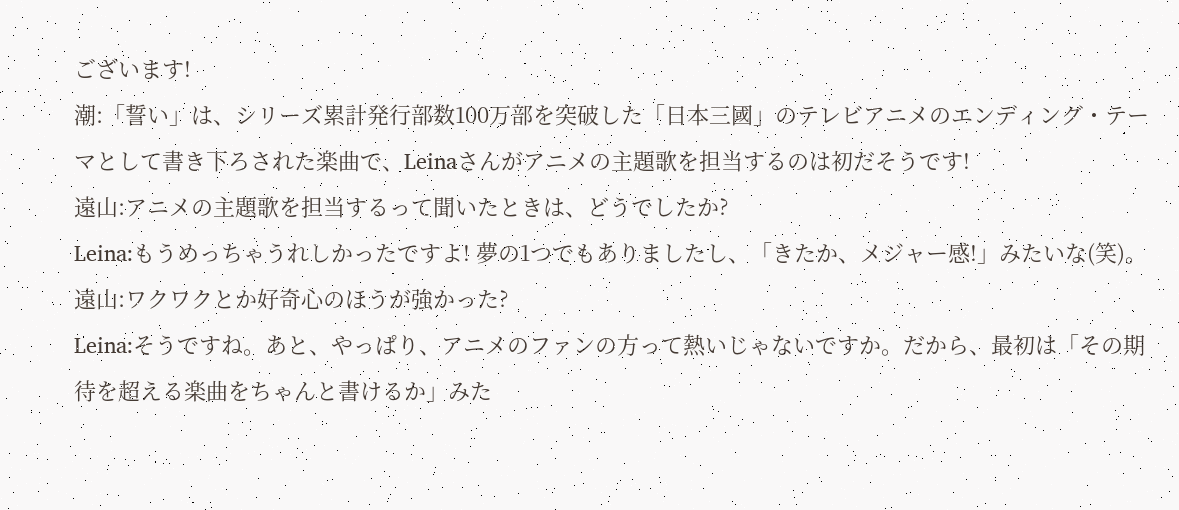ございます!
潮:「誓い」は、シリーズ累計発行部数100万部を突破した「日本三國」のテレビアニメのエンディング・テーマとして書き下ろされた楽曲で、Leinaさんがアニメの主題歌を担当するのは初だそうです!
遠山:アニメの主題歌を担当するって聞いたときは、どうでしたか?
Leina:もうめっちゃうれしかったですよ! 夢の1つでもありましたし、「きたか、メジャー感!」みたいな(笑)。
遠山:ワクワクとか好奇心のほうが強かった?
Leina:そうですね。あと、やっぱり、アニメのファンの方って熱いじゃないですか。だから、最初は「その期待を超える楽曲をちゃんと書けるか」みた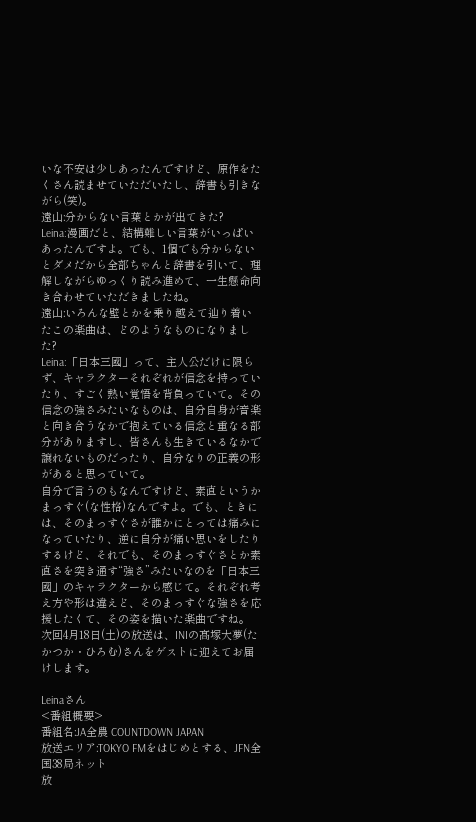いな不安は少しあったんですけど、原作をたくさん読ませていただいたし、辞書も引きながら(笑)。
遠山:分からない言葉とかが出てきた?
Leina:漫画だと、結構難しい言葉がいっぱいあったんですよ。でも、1個でも分からないとダメだから全部ちゃんと辞書を引いて、理解しながらゆっくり読み進めて、一生懸命向き合わせていただきましたね。
遠山:いろんな壁とかを乗り越えて辿り着いたこの楽曲は、どのようなものになりました?
Leina:「日本三國」って、主人公だけに限らず、キャラクターそれぞれが信念を持っていたり、すごく熱い覚悟を背負っていて。その信念の強さみたいなものは、自分自身が音楽と向き合うなかで抱えている信念と重なる部分がありますし、皆さんも生きているなかで譲れないものだったり、自分なりの正義の形があると思っていて。
自分で言うのもなんですけど、素直というかまっすぐ(な性格)なんですよ。でも、ときには、そのまっすぐさが誰かにとっては痛みになっていたり、逆に自分が痛い思いをしたりするけど、それでも、そのまっすぐさとか素直さを突き通す“強さ”みたいなのを「日本三國」のキャラクターから感じて。それぞれ考え方や形は違えど、そのまっすぐな強さを応援したくて、その姿を描いた楽曲ですね。
次回4月18日(土)の放送は、INIの髙塚大夢(たかつか・ひろむ)さんをゲストに迎えてお届けします。

Leinaさん
<番組概要>
番組名:JA全農 COUNTDOWN JAPAN
放送エリア:TOKYO FMをはじめとする、JFN全国38局ネット
放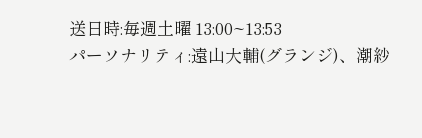送日時:毎週土曜 13:00~13:53
パーソナリティ:遠山大輔(グランジ)、潮紗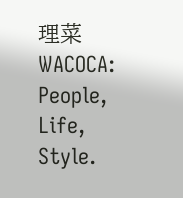理菜
WACOCA: People, Life, Style.